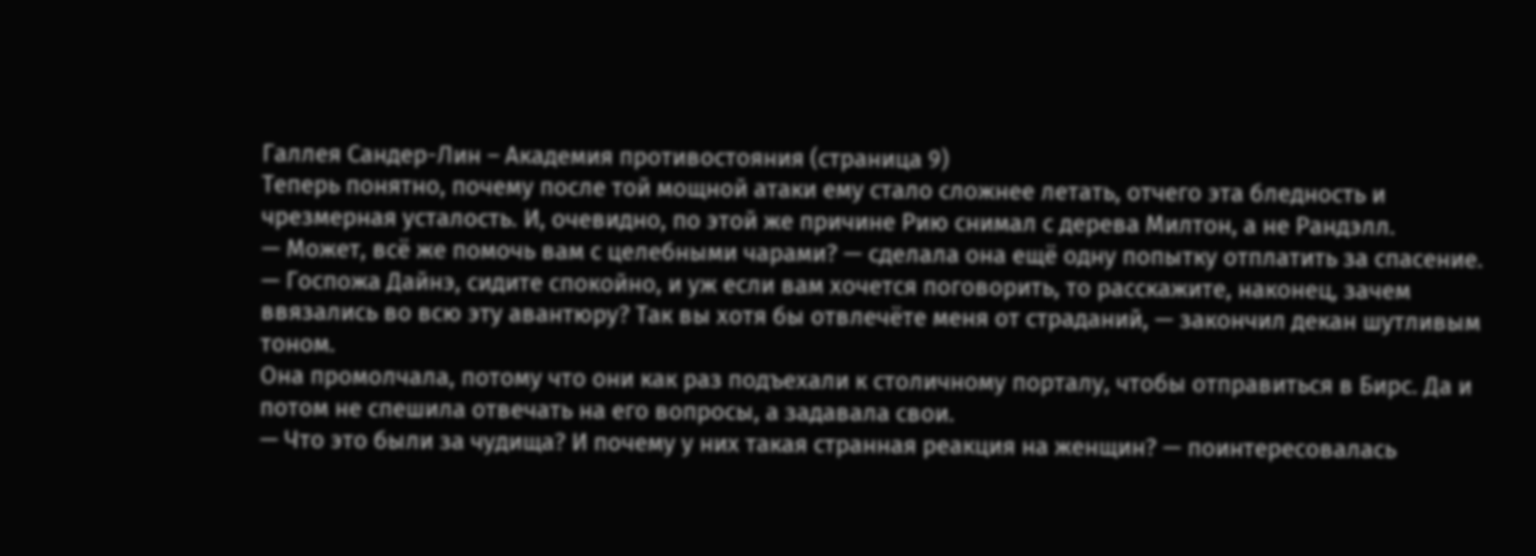Галлея Сандер-Лин – Академия противостояния (страница 9)
Теперь понятно, почему после той мощной атаки ему стало сложнее летать, отчего эта бледность и чрезмерная усталость. И, очевидно, по этой же причине Рию снимал с дерева Милтон, а не Рандэлл.
— Может, всё же помочь вам с целебными чарами? — сделала она ещё одну попытку отплатить за спасение.
— Госпожа Дайнэ, сидите спокойно, и уж если вам хочется поговорить, то расскажите, наконец, зачем ввязались во всю эту авантюру? Так вы хотя бы отвлечёте меня от страданий, — закончил декан шутливым тоном.
Она промолчала, потому что они как раз подъехали к столичному порталу, чтобы отправиться в Бирс. Да и потом не спешила отвечать на его вопросы, а задавала свои.
— Что это были за чудища? И почему у них такая странная реакция на женщин? — поинтересовалась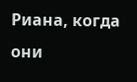Риана, когда они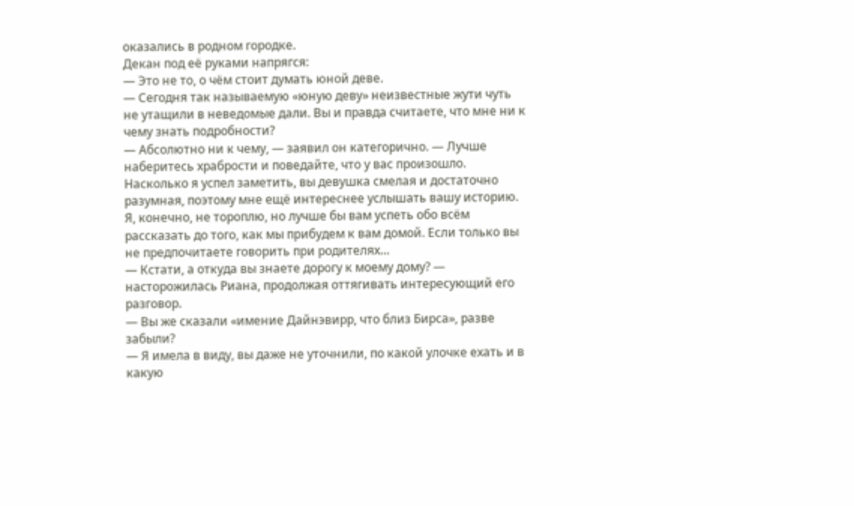оказались в родном городке.
Декан под её руками напрягся:
— Это не то, о чём стоит думать юной деве.
— Сегодня так называемую «юную деву» неизвестные жути чуть не утащили в неведомые дали. Вы и правда считаете, что мне ни к чему знать подробности?
— Абсолютно ни к чему, — заявил он категорично. — Лучше наберитесь храбрости и поведайте, что у вас произошло. Насколько я успел заметить, вы девушка смелая и достаточно разумная, поэтому мне ещё интереснее услышать вашу историю. Я, конечно, не тороплю, но лучше бы вам успеть обо всём рассказать до того, как мы прибудем к вам домой. Если только вы не предпочитаете говорить при родителях…
— Кстати, а откуда вы знаете дорогу к моему дому? — насторожилась Риана, продолжая оттягивать интересующий его разговор.
— Вы же сказали «имение Дайнэвирр, что близ Бирса», разве забыли?
— Я имела в виду, вы даже не уточнили, по какой улочке ехать и в какую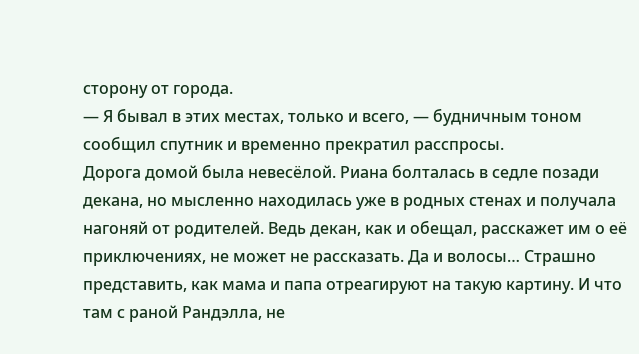сторону от города.
— Я бывал в этих местах, только и всего, — будничным тоном сообщил спутник и временно прекратил расспросы.
Дорога домой была невесёлой. Риана болталась в седле позади декана, но мысленно находилась уже в родных стенах и получала нагоняй от родителей. Ведь декан, как и обещал, расскажет им о её приключениях, не может не рассказать. Да и волосы… Страшно представить, как мама и папа отреагируют на такую картину. И что там с раной Рандэлла, не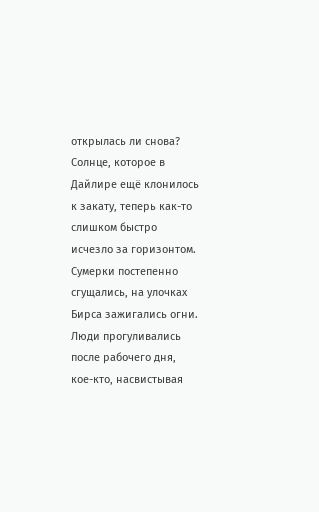открылась ли снова?
Солнце, которое в Дайлире ещё клонилось к закату, теперь как-то слишком быстро исчезло за горизонтом. Сумерки постепенно сгущались, на улочках Бирса зажигались огни. Люди прогуливались после рабочего дня, кое-кто, насвистывая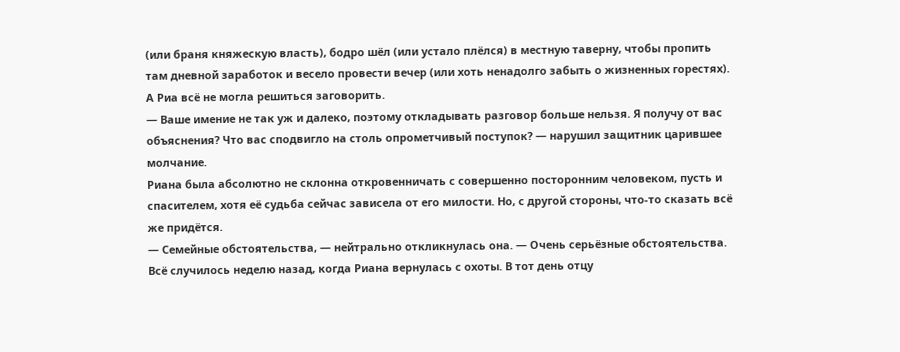(или браня княжескую власть), бодро шёл (или устало плёлся) в местную таверну, чтобы пропить там дневной заработок и весело провести вечер (или хоть ненадолго забыть о жизненных горестях). А Риа всё не могла решиться заговорить.
— Ваше имение не так уж и далеко, поэтому откладывать разговор больше нельзя. Я получу от вас объяснения? Что вас сподвигло на столь опрометчивый поступок? — нарушил защитник царившее молчание.
Риана была абсолютно не склонна откровенничать с совершенно посторонним человеком, пусть и спасителем, хотя её судьба сейчас зависела от его милости. Но, с другой стороны, что-то сказать всё же придётся.
— Семейные обстоятельства, — нейтрально откликнулась она. — Очень серьёзные обстоятельства.
Всё случилось неделю назад, когда Риана вернулась с охоты. В тот день отцу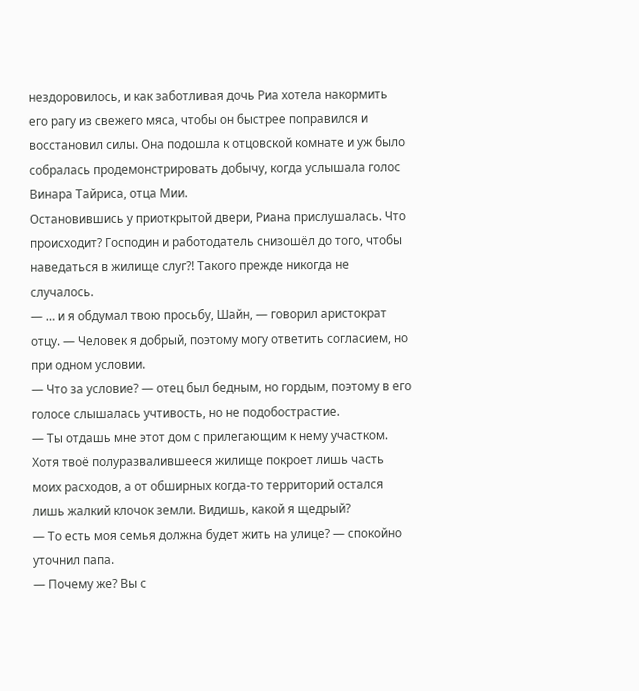нездоровилось, и как заботливая дочь Риа хотела накормить его рагу из свежего мяса, чтобы он быстрее поправился и восстановил силы. Она подошла к отцовской комнате и уж было собралась продемонстрировать добычу, когда услышала голос Винара Тайриса, отца Мии.
Остановившись у приоткрытой двери, Риана прислушалась. Что происходит? Господин и работодатель снизошёл до того, чтобы наведаться в жилище слуг?! Такого прежде никогда не случалось.
— … и я обдумал твою просьбу, Шайн, — говорил аристократ отцу. — Человек я добрый, поэтому могу ответить согласием, но при одном условии.
— Что за условие? — отец был бедным, но гордым, поэтому в его голосе слышалась учтивость, но не подобострастие.
— Ты отдашь мне этот дом с прилегающим к нему участком. Хотя твоё полуразвалившееся жилище покроет лишь часть моих расходов, а от обширных когда-то территорий остался лишь жалкий клочок земли. Видишь, какой я щедрый?
— То есть моя семья должна будет жить на улице? — спокойно уточнил папа.
— Почему же? Вы с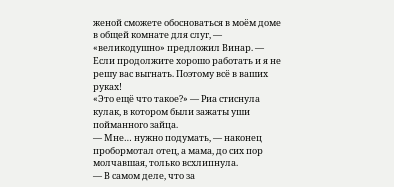женой сможете обосноваться в моём доме в общей комнате для слуг, — «великодушно» предложил Винар. — Если продолжите хорошо работать и я не решу вас выгнать. Поэтому всё в ваших руках!
«Это ещё что такое?» — Риа стиснула кулак, в котором были зажаты уши пойманного зайца.
— Мне… нужно подумать, — наконец пробормотал отец, а мама, до сих пор молчавшая, только всхлипнула.
— В самом деле, что за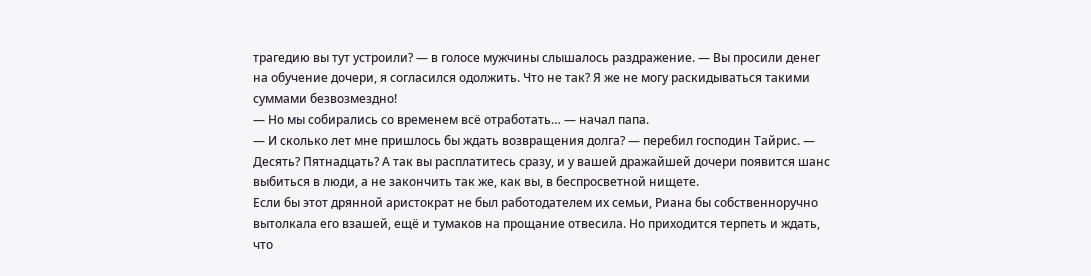трагедию вы тут устроили? — в голосе мужчины слышалось раздражение. — Вы просили денег на обучение дочери, я согласился одолжить. Что не так? Я же не могу раскидываться такими суммами безвозмездно!
— Но мы собирались со временем всё отработать… — начал папа.
— И сколько лет мне пришлось бы ждать возвращения долга? — перебил господин Тайрис. — Десять? Пятнадцать? А так вы расплатитесь сразу, и у вашей дражайшей дочери появится шанс выбиться в люди, а не закончить так же, как вы, в беспросветной нищете.
Если бы этот дрянной аристократ не был работодателем их семьи, Риана бы собственноручно вытолкала его взашей, ещё и тумаков на прощание отвесила. Но приходится терпеть и ждать, что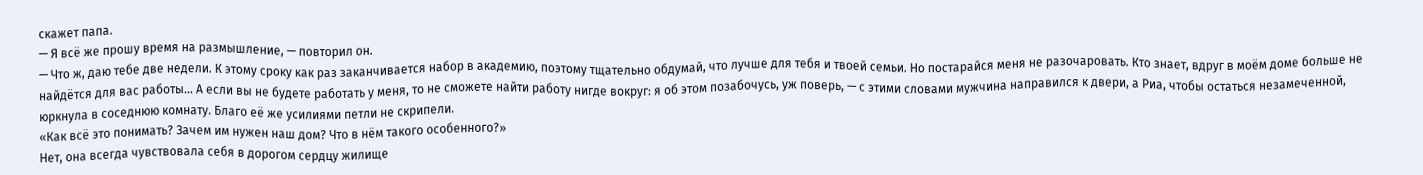скажет папа.
— Я всё же прошу время на размышление, — повторил он.
— Что ж, даю тебе две недели. К этому сроку как раз заканчивается набор в академию, поэтому тщательно обдумай, что лучше для тебя и твоей семьи. Но постарайся меня не разочаровать. Кто знает, вдруг в моём доме больше не найдётся для вас работы… А если вы не будете работать у меня, то не сможете найти работу нигде вокруг: я об этом позабочусь, уж поверь, — с этими словами мужчина направился к двери, а Риа, чтобы остаться незамеченной, юркнула в соседнюю комнату. Благо её же усилиями петли не скрипели.
«Как всё это понимать? Зачем им нужен наш дом? Что в нём такого особенного?»
Нет, она всегда чувствовала себя в дорогом сердцу жилище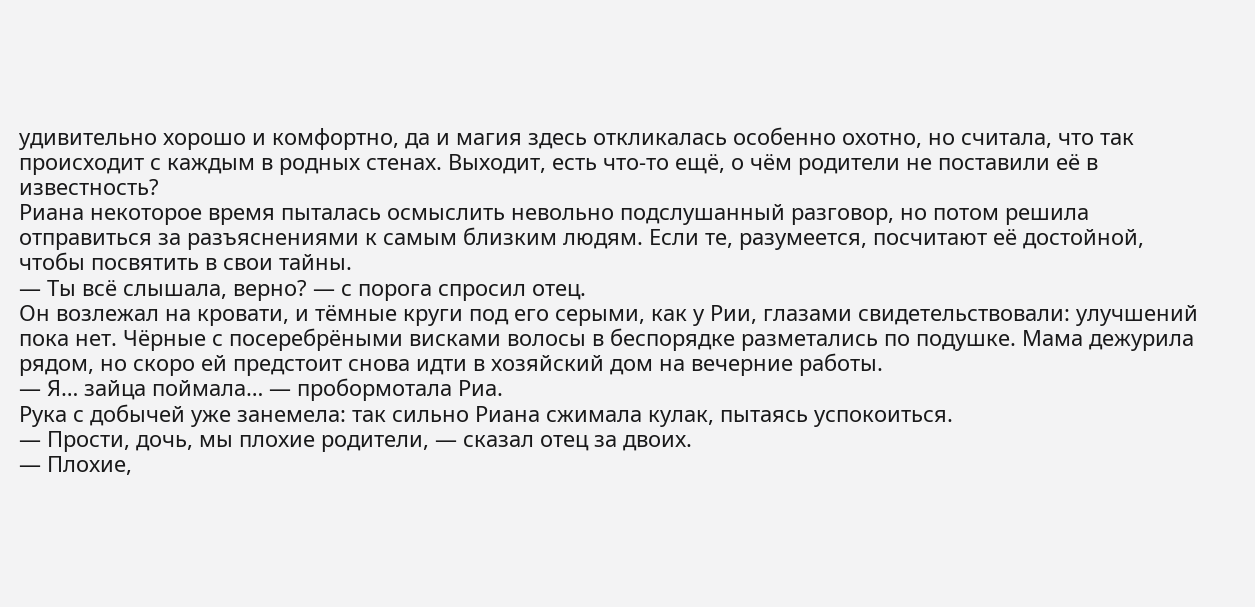удивительно хорошо и комфортно, да и магия здесь откликалась особенно охотно, но считала, что так происходит с каждым в родных стенах. Выходит, есть что-то ещё, о чём родители не поставили её в известность?
Риана некоторое время пыталась осмыслить невольно подслушанный разговор, но потом решила отправиться за разъяснениями к самым близким людям. Если те, разумеется, посчитают её достойной, чтобы посвятить в свои тайны.
— Ты всё слышала, верно? — с порога спросил отец.
Он возлежал на кровати, и тёмные круги под его серыми, как у Рии, глазами свидетельствовали: улучшений пока нет. Чёрные с посеребрёными висками волосы в беспорядке разметались по подушке. Мама дежурила рядом, но скоро ей предстоит снова идти в хозяйский дом на вечерние работы.
— Я… зайца поймала… — пробормотала Риа.
Рука с добычей уже занемела: так сильно Риана сжимала кулак, пытаясь успокоиться.
— Прости, дочь, мы плохие родители, — сказал отец за двоих.
— Плохие,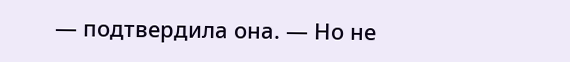— подтвердила она. — Но не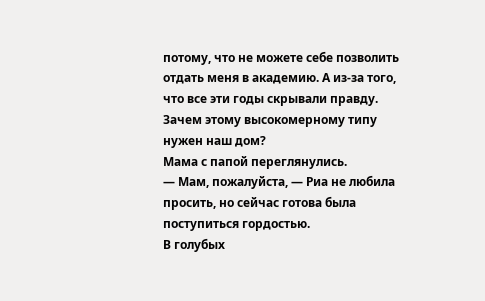потому, что не можете себе позволить отдать меня в академию. А из-за того, что все эти годы скрывали правду. Зачем этому высокомерному типу нужен наш дом?
Мама с папой переглянулись.
— Мам, пожалуйста, — Риа не любила просить, но сейчас готова была поступиться гордостью.
В голубых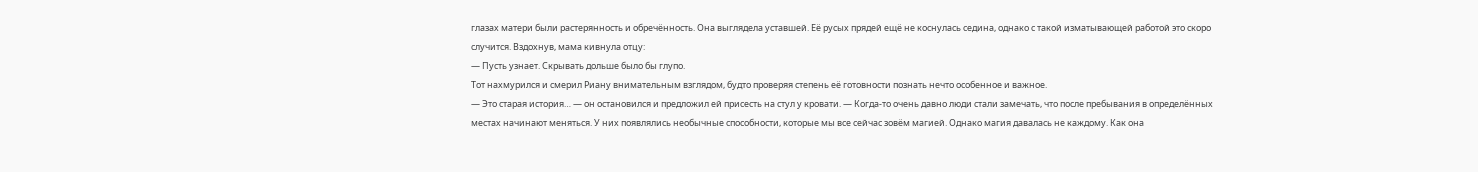глазах матери были растерянность и обречённость. Она выглядела уставшей. Её русых прядей ещё не коснулась седина, однако с такой изматывающей работой это скоро случится. Вздохнув, мама кивнула отцу:
— Пусть узнает. Скрывать дольше было бы глупо.
Тот нахмурился и смерил Риану внимательным взглядом, будто проверяя степень её готовности познать нечто особенное и важное.
— Это старая история… — он остановился и предложил ей присесть на стул у кровати. — Когда-то очень давно люди стали замечать, что после пребывания в определённых местах начинают меняться. У них появлялись необычные способности, которые мы все сейчас зовём магией. Однако магия давалась не каждому. Как она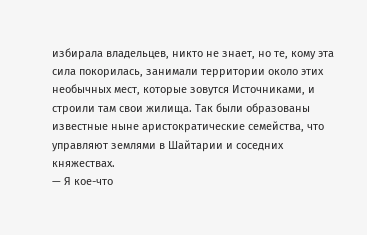избирала владельцев, никто не знает, но те, кому эта сила покорилась, занимали территории около этих необычных мест, которые зовутся Источниками, и строили там свои жилища. Так были образованы известные ныне аристократические семейства, что управляют землями в Шайтарии и соседних княжествах.
— Я кое-что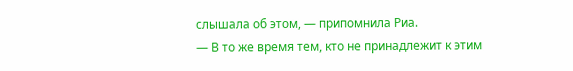слышала об этом, — припомнила Риа.
— В то же время тем, кто не принадлежит к этим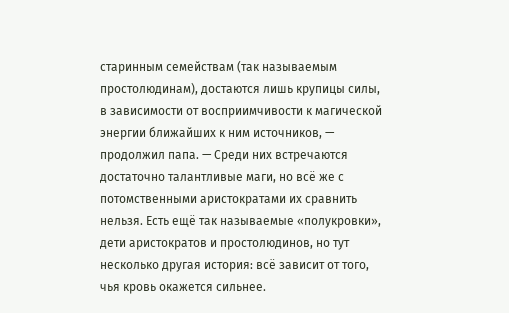старинным семействам (так называемым простолюдинам), достаются лишь крупицы силы, в зависимости от восприимчивости к магической энергии ближайших к ним источников, — продолжил папа. — Среди них встречаются достаточно талантливые маги, но всё же с потомственными аристократами их сравнить нельзя. Есть ещё так называемые «полукровки», дети аристократов и простолюдинов, но тут несколько другая история: всё зависит от того, чья кровь окажется сильнее.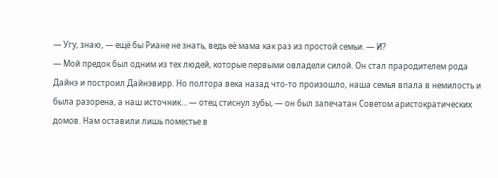— Угу, знаю, — ещё бы Риане не знать, ведь её мама как раз из простой семьи. — И?
— Мой предок был одним из тех людей, которые первыми овладели силой. Он стал прародителем рода Дайнэ и построил Дайнэвирр. Но полтора века назад что-то произошло, наша семья впала в немилость и была разорена, а наш источник… — отец стиснул зубы, — он был запечатан Советом аристократических домов. Нам оставили лишь поместье в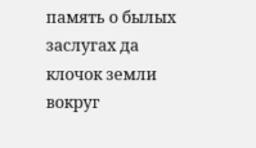память о былых заслугах да клочок земли вокруг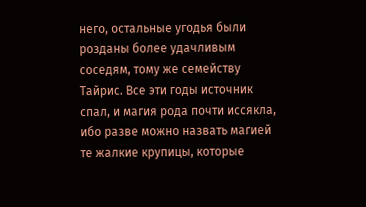него, остальные угодья были розданы более удачливым соседям, тому же семейству Тайрис. Все эти годы источник спал, и магия рода почти иссякла, ибо разве можно назвать магией те жалкие крупицы, которые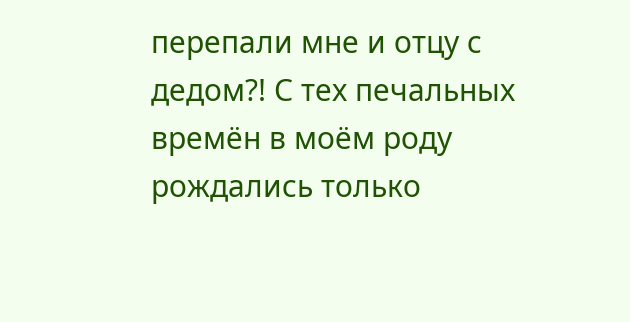перепали мне и отцу с дедом?! С тех печальных времён в моём роду рождались только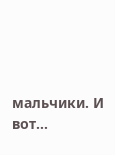мальчики. И вот…